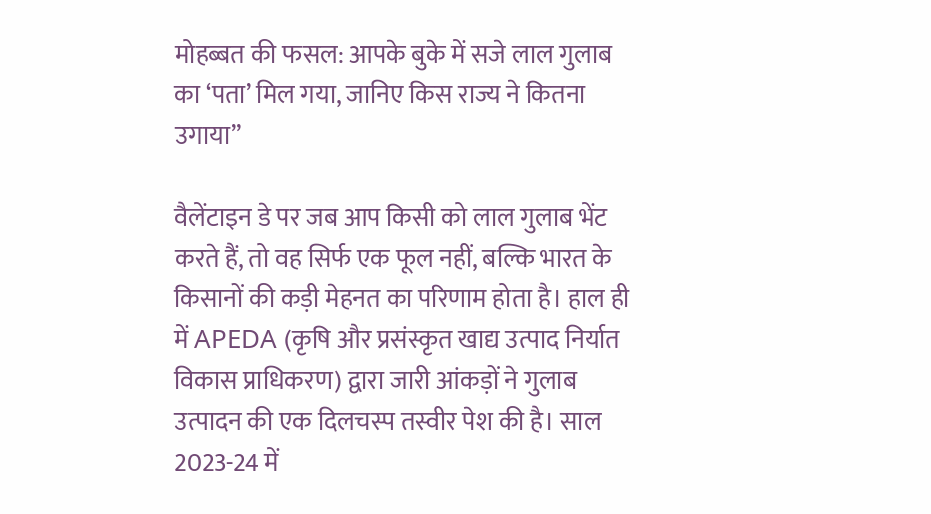मोहब्बत की फसल: आपके बुके में सजे लाल गुलाब का ‘पता’ मिल गया, जानिए किस राज्य ने कितना उगाया”

वैलेंटाइन डे पर जब आप किसी को लाल गुलाब भेंट करते हैं, तो वह सिर्फ एक फूल नहीं, बल्कि भारत के किसानों की कड़ी मेहनत का परिणाम होता है। हाल ही में APEDA (कृषि और प्रसंस्कृत खाद्य उत्पाद निर्यात विकास प्राधिकरण) द्वारा जारी आंकड़ों ने गुलाब उत्पादन की एक दिलचस्प तस्वीर पेश की है। साल 2023-24 में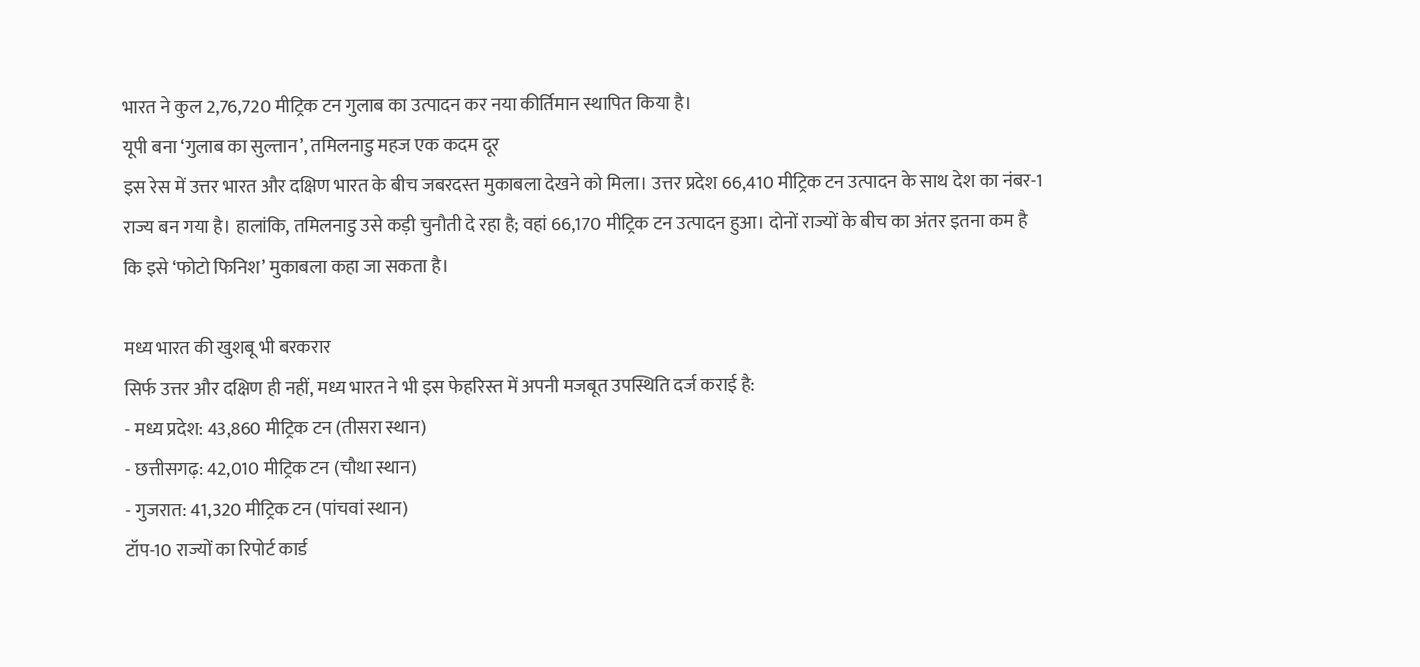भारत ने कुल 2,76,720 मीट्रिक टन गुलाब का उत्पादन कर नया कीर्तिमान स्थापित किया है।
यूपी बना ‘गुलाब का सुल्तान’, तमिलनाडु महज एक कदम दूर
इस रेस में उत्तर भारत और दक्षिण भारत के बीच जबरदस्त मुकाबला देखने को मिला। उत्तर प्रदेश 66,410 मीट्रिक टन उत्पादन के साथ देश का नंबर-1 राज्य बन गया है। हालांकि, तमिलनाडु उसे कड़ी चुनौती दे रहा है; वहां 66,170 मीट्रिक टन उत्पादन हुआ। दोनों राज्यों के बीच का अंतर इतना कम है कि इसे ‘फोटो फिनिश’ मुकाबला कहा जा सकता है।

मध्य भारत की खुशबू भी बरकरार
सिर्फ उत्तर और दक्षिण ही नहीं, मध्य भारत ने भी इस फेहरिस्त में अपनी मजबूत उपस्थिति दर्ज कराई है:
- मध्य प्रदेश: 43,860 मीट्रिक टन (तीसरा स्थान)
- छत्तीसगढ़: 42,010 मीट्रिक टन (चौथा स्थान)
- गुजरात: 41,320 मीट्रिक टन (पांचवां स्थान)
टॉप-10 राज्यों का रिपोर्ट कार्ड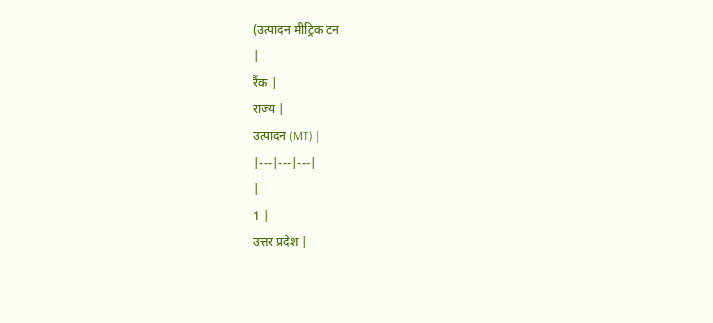(उत्पादन मीट्रिक टन
|
रैंक |
राज्य |
उत्पादन (MT) |
|---|---|---|
|
1 |
उत्तर प्रदेश |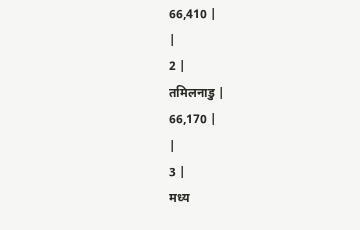66,410 |
|
2 |
तमिलनाडु |
66,170 |
|
3 |
मध्य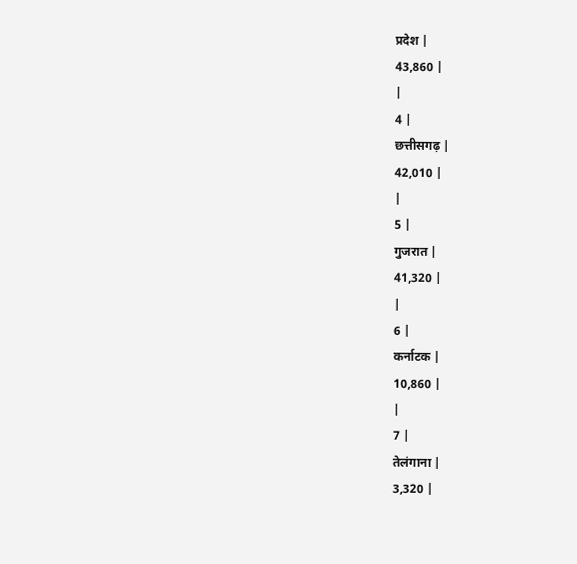प्रदेश |
43,860 |
|
4 |
छत्तीसगढ़ |
42,010 |
|
5 |
गुजरात |
41,320 |
|
6 |
कर्नाटक |
10,860 |
|
7 |
तेलंगाना |
3,320 |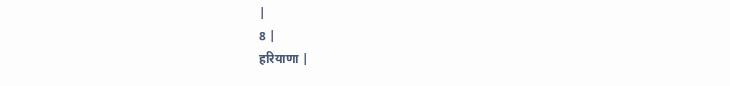|
8 |
हरियाणा |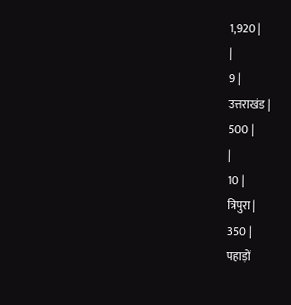1,920 |
|
9 |
उत्तराखंड |
500 |
|
10 |
त्रिपुरा |
350 |
पहाड़ों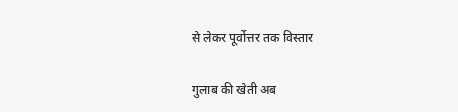से लेकर पूर्वोत्तर तक विस्तार

गुलाब की खेती अब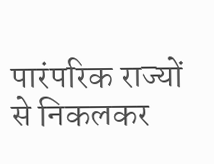पारंपरिक राज्यों से निकलकर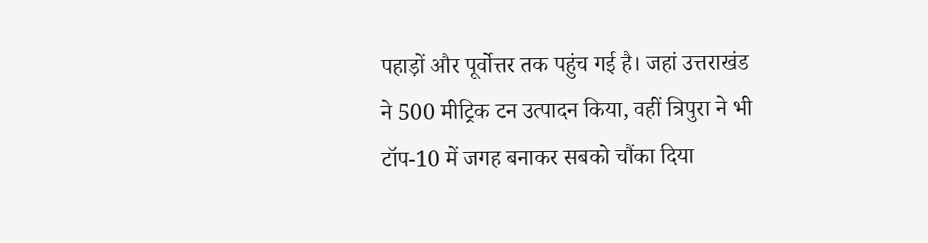पहाड़ों और पूर्वोत्तर तक पहुंच गई है। जहां उत्तराखंड ने 500 मीट्रिक टन उत्पादन किया, वहीं त्रिपुरा ने भी टॉप-10 में जगह बनाकर सबको चौंका दिया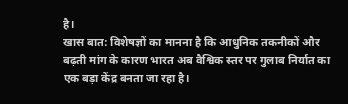है।
खास बात: विशेषज्ञों का मानना है कि आधुनिक तकनीकों और बढ़ती मांग के कारण भारत अब वैश्विक स्तर पर गुलाब निर्यात का एक बड़ा केंद्र बनता जा रहा है।